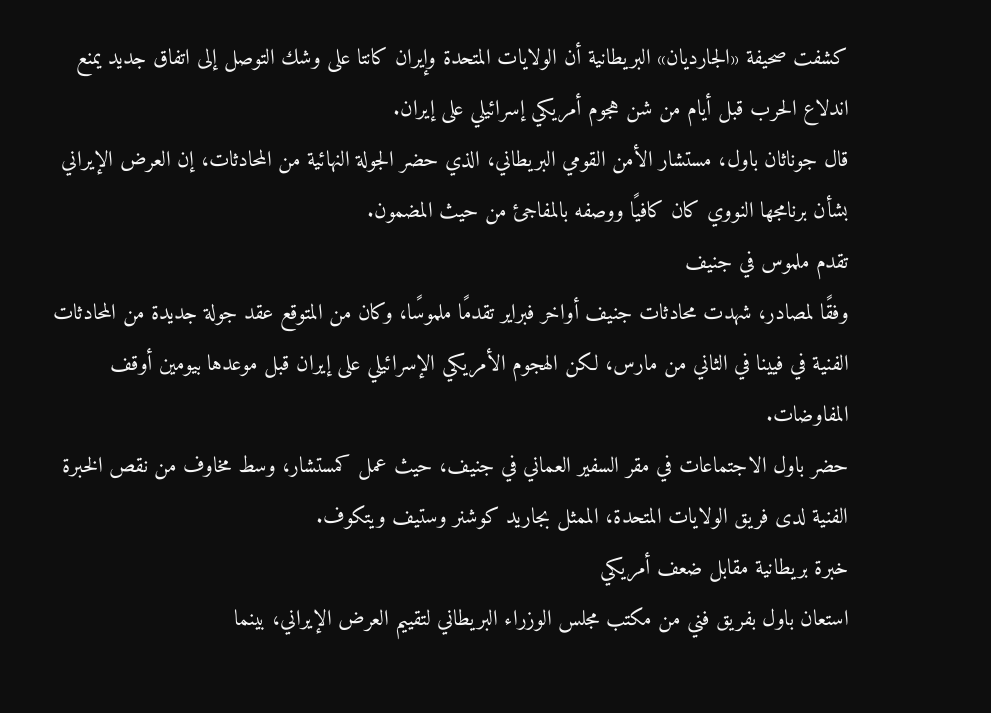كشفت صحيفة «الجارديان» البريطانية أن الولايات المتحدة وإيران كانتا على وشك التوصل إلى اتفاق جديد يمنع اندلاع الحرب قبل أيام من شن هجوم أمريكي إسرائيلي على إيران.
قال جوناثان باول، مستشار الأمن القومي البريطاني، الذي حضر الجولة النهائية من المحادثات، إن العرض الإيراني بشأن برنامجها النووي كان كافيًا ووصفه بالمفاجئ من حيث المضمون.
تقدم ملموس في جنيف
وفقًا لمصادر، شهدت محادثات جنيف أواخر فبراير تقدمًا ملموسًا، وكان من المتوقع عقد جولة جديدة من المحادثات الفنية في فيينا في الثاني من مارس، لكن الهجوم الأمريكي الإسرائيلي على إيران قبل موعدها بيومين أوقف المفاوضات.
حضر باول الاجتماعات في مقر السفير العماني في جنيف، حيث عمل كمستشار، وسط مخاوف من نقص الخبرة الفنية لدى فريق الولايات المتحدة، الممثل بجاريد كوشنر وستيف ويتكوف.
خبرة بريطانية مقابل ضعف أمريكي
استعان باول بفريق فني من مكتب مجلس الوزراء البريطاني لتقييم العرض الإيراني، بينما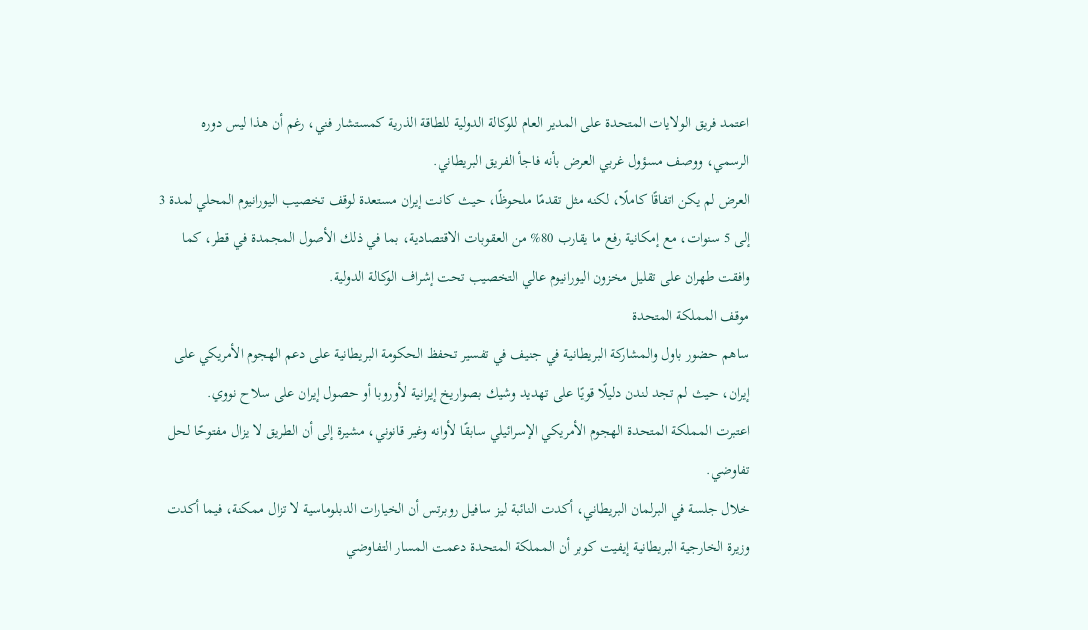اعتمد فريق الولايات المتحدة على المدير العام للوكالة الدولية للطاقة الذرية كمستشار فني، رغم أن هذا ليس دوره الرسمي، ووصف مسؤول غربي العرض بأنه فاجأ الفريق البريطاني.
العرض لم يكن اتفاقًا كاملًا، لكنه مثل تقدمًا ملحوظًا، حيث كانت إيران مستعدة لوقف تخصيب اليورانيوم المحلي لمدة 3 إلى 5 سنوات، مع إمكانية رفع ما يقارب 80% من العقوبات الاقتصادية، بما في ذلك الأصول المجمدة في قطر، كما وافقت طهران على تقليل مخزون اليورانيوم عالي التخصيب تحت إشراف الوكالة الدولية.
موقف المملكة المتحدة
ساهم حضور باول والمشاركة البريطانية في جنيف في تفسير تحفظ الحكومة البريطانية على دعم الهجوم الأمريكي على إيران، حيث لم تجد لندن دليلًا قويًا على تهديد وشيك بصواريخ إيرانية لأوروبا أو حصول إيران على سلاح نووي.
اعتبرت المملكة المتحدة الهجوم الأمريكي الإسرائيلي سابقًا لأوانه وغير قانوني، مشيرة إلى أن الطريق لا يزال مفتوحًا لحل تفاوضي.
خلال جلسة في البرلمان البريطاني، أكدت النائبة ليز سافيل روبرتس أن الخيارات الدبلوماسية لا تزال ممكنة، فيما أكدت وزيرة الخارجية البريطانية إيفيت كوبر أن المملكة المتحدة دعمت المسار التفاوضي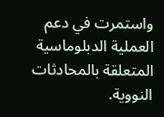واستمرت في دعم العملية الدبلوماسية المتعلقة بالمحادثات النووية.